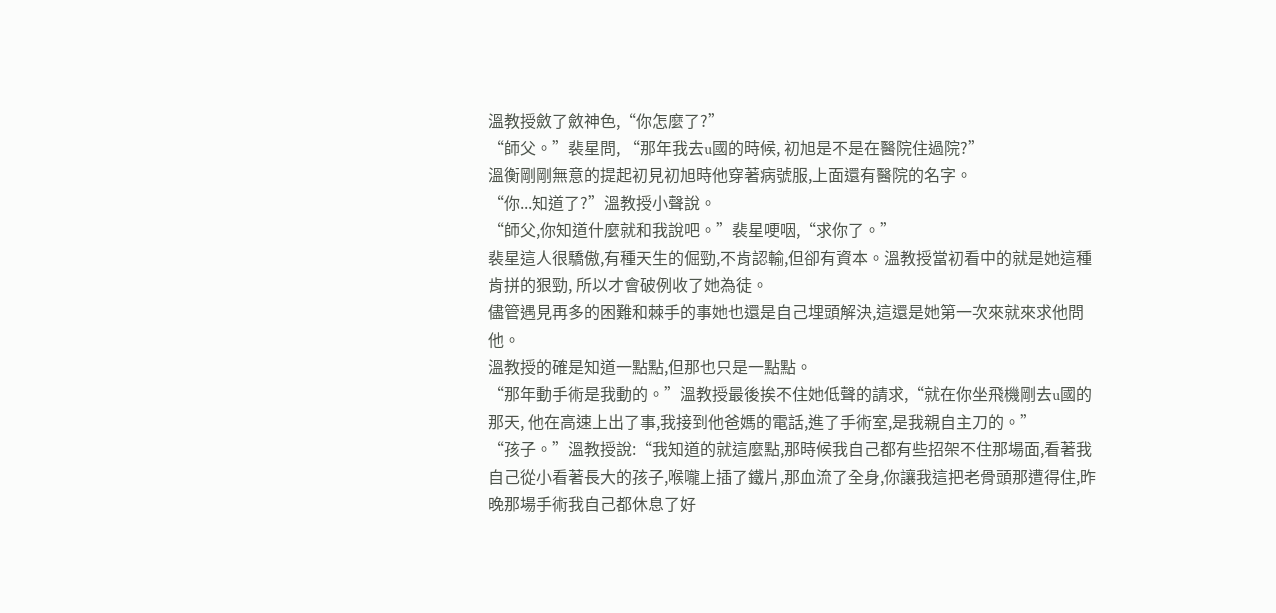溫教授斂了斂神色,“你怎麼了?”
“師父。”裴星問, “那年我去u國的時候, 初旭是不是在醫院住過院?”
溫衡剛剛無意的提起初見初旭時他穿著病號服,上面還有醫院的名字。
“你...知道了?”溫教授小聲說。
“師父,你知道什麼就和我說吧。”裴星哽咽,“求你了。”
裴星這人很驕傲,有種天生的倔勁,不肯認輸,但卻有資本。溫教授當初看中的就是她這種肯拼的狠勁, 所以才會破例收了她為徒。
儘管遇見再多的困難和棘手的事她也還是自己埋頭解決,這還是她第一次來就來求他問他。
溫教授的確是知道一點點,但那也只是一點點。
“那年動手術是我動的。”溫教授最後挨不住她低聲的請求,“就在你坐飛機剛去u國的那天, 他在高速上出了事,我接到他爸媽的電話,進了手術室,是我親自主刀的。”
“孩子。”溫教授說:“我知道的就這麼點,那時候我自己都有些招架不住那場面,看著我自己從小看著長大的孩子,喉嚨上插了鐵片,那血流了全身,你讓我這把老骨頭那遭得住,昨晚那場手術我自己都休息了好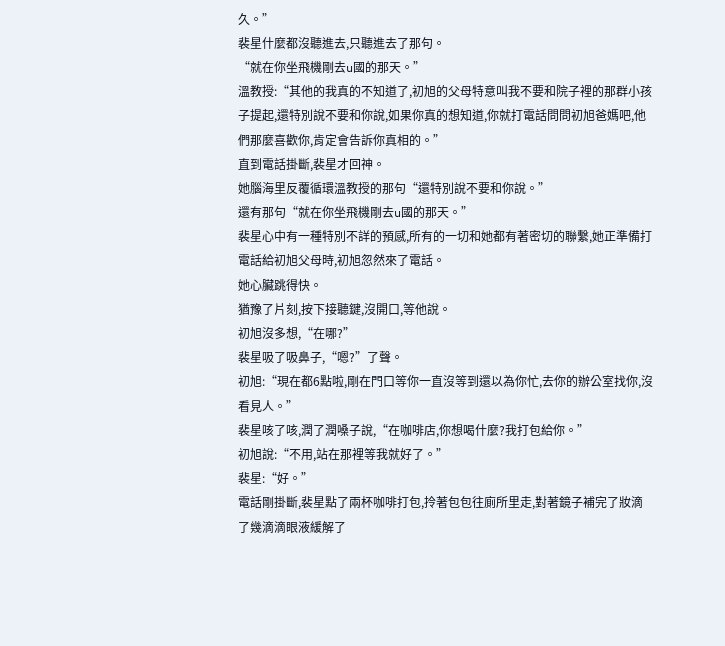久。”
裴星什麼都沒聽進去,只聽進去了那句。
“就在你坐飛機剛去u國的那天。”
溫教授:“其他的我真的不知道了,初旭的父母特意叫我不要和院子裡的那群小孩子提起,還特別說不要和你說,如果你真的想知道,你就打電話問問初旭爸媽吧,他們那麼喜歡你,肯定會告訴你真相的。”
直到電話掛斷,裴星才回神。
她腦海里反覆循環溫教授的那句“還特別說不要和你說。”
還有那句“就在你坐飛機剛去u國的那天。”
裴星心中有一種特別不詳的預感,所有的一切和她都有著密切的聯繫,她正準備打電話給初旭父母時,初旭忽然來了電話。
她心臟跳得快。
猶豫了片刻,按下接聽鍵,沒開口,等他說。
初旭沒多想,“在哪?”
裴星吸了吸鼻子,“嗯?”了聲。
初旭:“現在都6點啦,剛在門口等你一直沒等到還以為你忙,去你的辦公室找你,沒看見人。”
裴星咳了咳,潤了潤嗓子說,“在咖啡店,你想喝什麼?我打包給你。”
初旭說:“不用,站在那裡等我就好了。”
裴星:“好。”
電話剛掛斷,裴星點了兩杯咖啡打包,拎著包包往廁所里走,對著鏡子補完了妝滴了幾滴滴眼液緩解了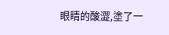眼睛的酸澀,塗了一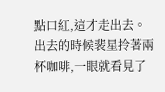點口紅,這才走出去。
出去的時候裴星拎著兩杯咖啡,一眼就看見了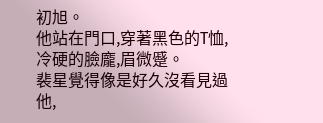初旭。
他站在門口,穿著黑色的T恤,冷硬的臉龐,眉微蹙。
裴星覺得像是好久沒看見過他,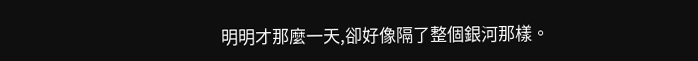明明才那麼一天,卻好像隔了整個銀河那樣。